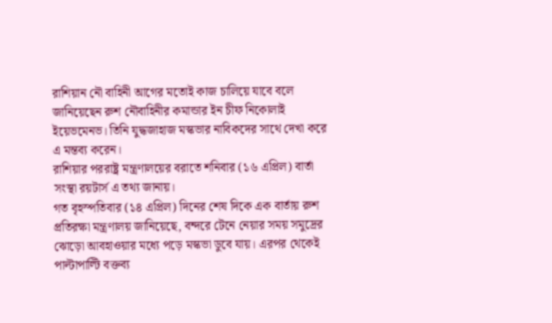রাশিয়ান নৌ বাহিনী আগের মতোই কাজ চালিয়ে যাবে বলে জানিয়েছেন রুশ নৌবাহিনীর কমান্ডার ইন চীফ নিকোলাই ইয়েভমেনভ। তিনি যুদ্ধজাহাজ মস্কভার নাবিকদের সাথে দেখা করে এ মন্তব্য করেন।
রাশিয়ার পররাষ্ট্র মন্ত্রণালয়ের বরাতে শনিবার (১৬ এপ্রিল) বার্তা সংস্থা রয়টার্স এ তথ্য জানায়।
গত বৃহস্পতিবার (১৪ এপ্রিল) দিনের শেষ দিকে এক বার্তায় রুশ প্রতিরক্ষা মন্ত্রণালয় জানিয়েছে, বন্দরে টেনে নেয়ার সময় সমুদ্রের ঝোড়ো আবহাওয়ার মধ্যে পড়ে মস্কভা ডুবে যায়। এরপর থেকেই পাল্টাপাল্টি বক্তব্য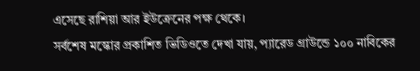এসেছে রাশিয়া আর ইউক্রেনের পক্ষ থেকে।
সর্বশেষ মস্কোর প্রকাশিত ভিডিওতে দেখা যায়, প্যারেড গ্রাউন্ডে ১০০ নাবিকের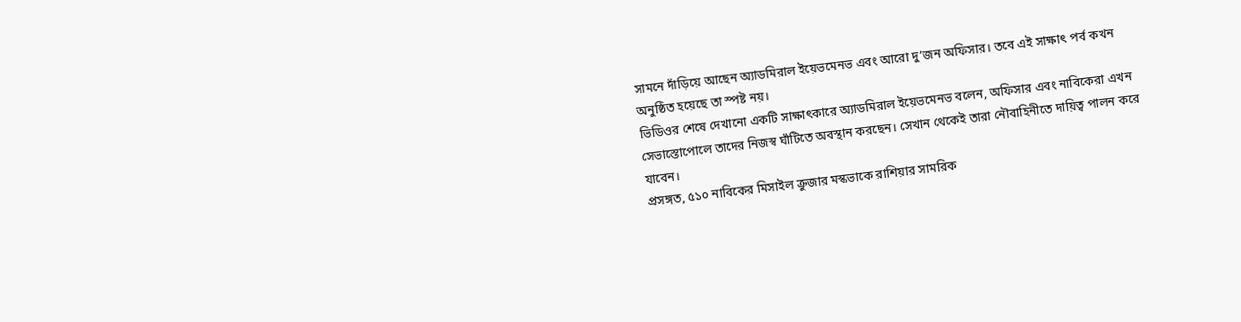সামনে দাঁড়িয়ে আছেন অ্যাডমিরাল ইয়েভমেনভ এবং আরো দু’জন অফিসার। তবে এই সাক্ষাৎ পর্ব কখন অনুষ্ঠিত হয়েছে তা স্পষ্ট নয়।
ভিডিওর শেষে দেখানো একটি সাক্ষাৎকারে অ্যাডমিরাল ইয়েভমেনভ বলেন, অফিসার এবং নাবিকেরা এখন সেভাস্তোপোলে তাদের নিজস্ব ঘাঁটিতে অবস্থান করছেন। সেখান থেকেই তারা নৌবাহিনীতে দায়িত্ব পালন করে যাবেন।
প্রসঙ্গত, ৫১০ নাবিকের মিসাইল ক্রুজার মস্কভাকে রাশিয়ার সামরিক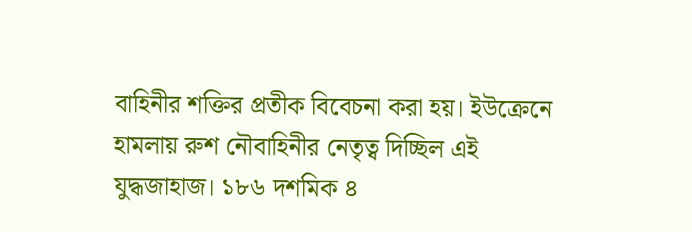বাহিনীর শক্তির প্রতীক বিবেচনা করা হয়। ইউক্রেনে হামলায় রুশ নৌবাহিনীর নেতৃত্ব দিচ্ছিল এই যুদ্ধজাহাজ। ১৮৬ দশমিক ৪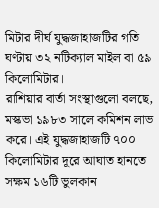মিটার দীর্ঘ যুদ্ধজাহাজটির গতি ঘণ্টায় ৩২ নটিক্যাল মাইল বা ৫৯ কিলোমিটার।
রাশিয়ার বার্তা সংস্থাগুলো বলছে, মস্কভা ১৯৮৩ সালে কমিশন লাভ করে। এই যুদ্ধজাহাজটি ৭০০ কিলোমিটার দূরে আঘাত হানতে সক্ষম ১৬টি ভুলকান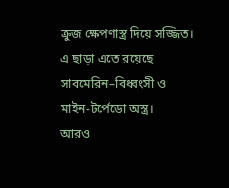ক্রুজ ক্ষেপণাস্ত্র দিয়ে সজ্জিত। এ ছাড়া এতে রয়েছে সাবমেরিন–বিধ্বংসী ও মাইন-টর্পেডো অস্ত্র।
আরও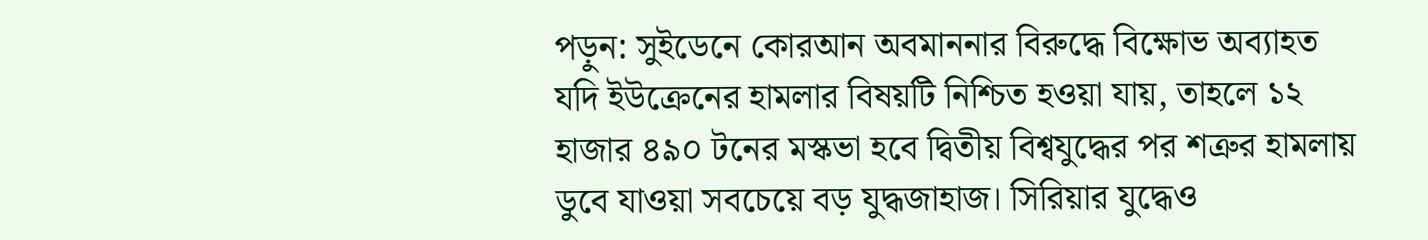পড়ুন: সুইডেনে কোরআন অবমাননার বিরুদ্ধে বিক্ষোভ অব্যাহত
যদি ইউক্রেনের হামলার বিষয়টি নিশ্চিত হওয়া যায়, তাহলে ১২ হাজার ৪৯০ টনের মস্কভা হবে দ্বিতীয় বিশ্বযুদ্ধের পর শত্রুর হামলায় ডুবে যাওয়া সবচেয়ে বড় যুদ্ধজাহাজ। সিরিয়ার যুদ্ধেও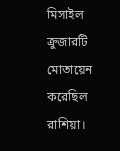মিসাইল ক্রুজারটি মোতায়েন করেছিল রাশিয়া।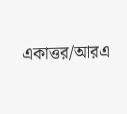একাত্তর/আরএ